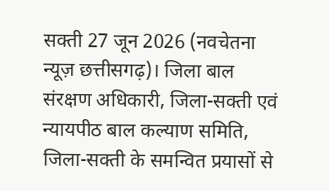सक्ती 27 जून 2026 (नवचेतना न्यूज़ छत्तीसगढ़)। जिला बाल संरक्षण अधिकारी, जिला-सक्ती एवं न्यायपीठ बाल कल्याण समिति, जिला-सक्ती के समन्वित प्रयासों से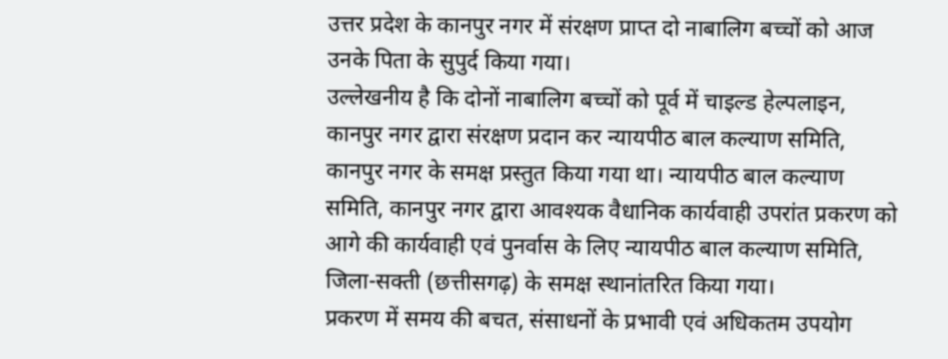उत्तर प्रदेश के कानपुर नगर में संरक्षण प्राप्त दो नाबालिग बच्चों को आज उनके पिता के सुपुर्द किया गया।
उल्लेखनीय है कि दोनों नाबालिग बच्चों को पूर्व में चाइल्ड हेल्पलाइन, कानपुर नगर द्वारा संरक्षण प्रदान कर न्यायपीठ बाल कल्याण समिति, कानपुर नगर के समक्ष प्रस्तुत किया गया था। न्यायपीठ बाल कल्याण समिति, कानपुर नगर द्वारा आवश्यक वैधानिक कार्यवाही उपरांत प्रकरण को आगे की कार्यवाही एवं पुनर्वास के लिए न्यायपीठ बाल कल्याण समिति, जिला-सक्ती (छत्तीसगढ़) के समक्ष स्थानांतरित किया गया।
प्रकरण में समय की बचत, संसाधनों के प्रभावी एवं अधिकतम उपयोग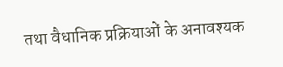तथा वैधानिक प्रक्रियाओं के अनावश्यक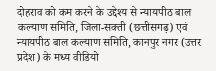दोहराव को कम करने के उद्देश्य से न्यायपीठ बाल कल्याण समिति, जिला-सक्ती (छत्तीसगढ़) एवं न्यायपीठ बाल कल्याण समिति, कानपुर नगर (उत्तर प्रदेश) के मध्य वीडियो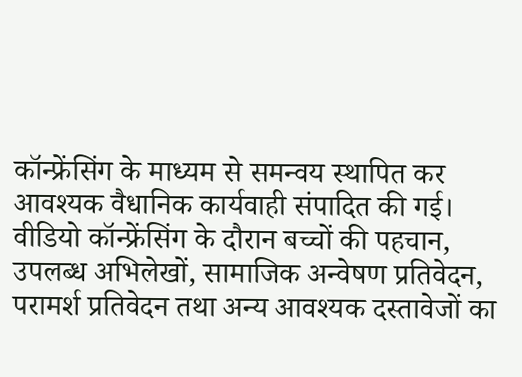कॉन्फ्रेंसिंग के माध्यम से समन्वय स्थापित कर आवश्यक वैधानिक कार्यवाही संपादित की गई।
वीडियो कॉन्फ्रेंसिंग के दौरान बच्चों की पहचान, उपलब्ध अभिलेखों, सामाजिक अन्वेषण प्रतिवेदन, परामर्श प्रतिवेदन तथा अन्य आवश्यक दस्तावेजों का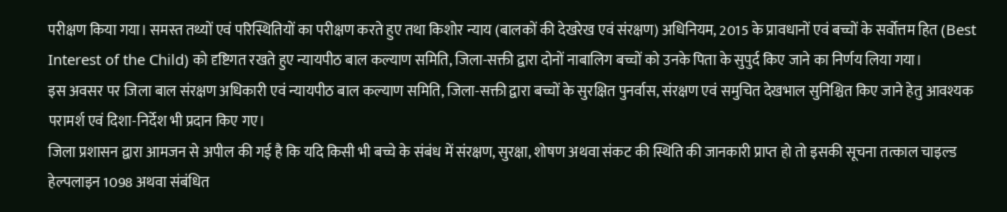परीक्षण किया गया। समस्त तथ्यों एवं परिस्थितियों का परीक्षण करते हुए तथा किशोर न्याय (बालकों की देखरेख एवं संरक्षण) अधिनियम, 2015 के प्रावधानों एवं बच्चों के सर्वोत्तम हित (Best Interest of the Child) को दृष्टिगत रखते हुए न्यायपीठ बाल कल्याण समिति, जिला-सक्ती द्वारा दोनों नाबालिग बच्चों को उनके पिता के सुपुर्द किए जाने का निर्णय लिया गया।
इस अवसर पर जिला बाल संरक्षण अधिकारी एवं न्यायपीठ बाल कल्याण समिति, जिला-सक्ती द्वारा बच्चों के सुरक्षित पुनर्वास, संरक्षण एवं समुचित देखभाल सुनिश्चित किए जाने हेतु आवश्यक परामर्श एवं दिशा-निर्देश भी प्रदान किए गए।
जिला प्रशासन द्वारा आमजन से अपील की गई है कि यदि किसी भी बच्चे के संबंध में संरक्षण, सुरक्षा, शोषण अथवा संकट की स्थिति की जानकारी प्राप्त हो तो इसकी सूचना तत्काल चाइल्ड हेल्पलाइन 1098 अथवा संबंधित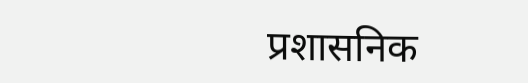प्रशासनिक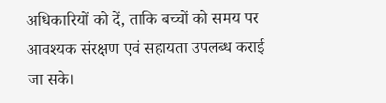अधिकारियों को दें, ताकि बच्चों को समय पर आवश्यक संरक्षण एवं सहायता उपलब्ध कराई जा सके।